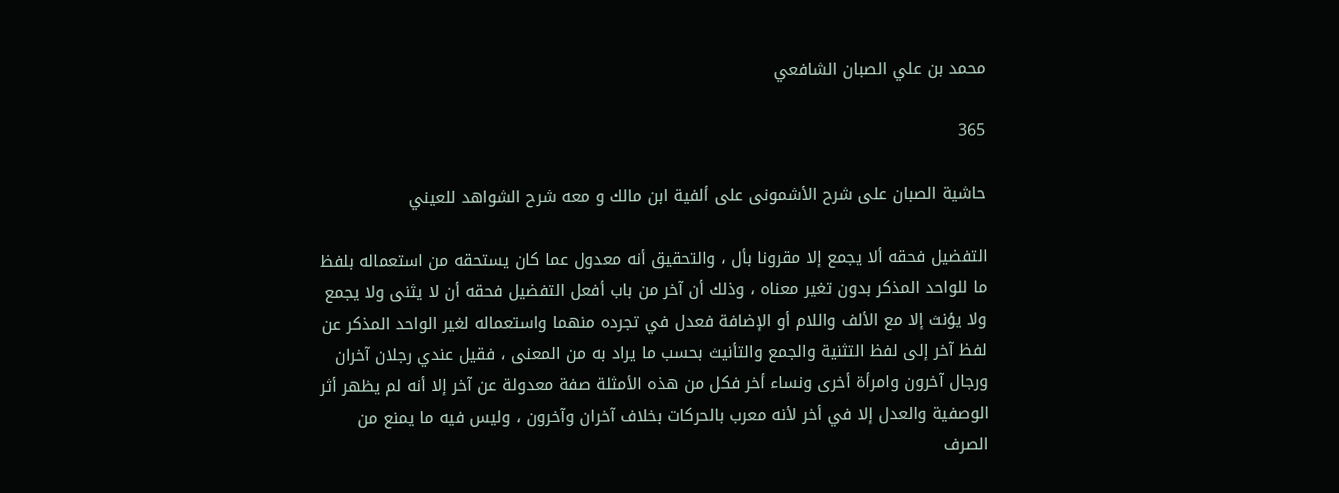محمد بن علي الصبان الشافعي

365

حاشية الصبان على شرح الأشمونى على ألفية ابن مالك و معه شرح الشواهد للعيني

التفضيل فحقه ألا يجمع إلا مقرونا بأل ، والتحقيق أنه معدول عما كان يستحقه من استعماله بلفظ ما للواحد المذكر بدون تغير معناه ، وذلك أن آخر من باب أفعل التفضيل فحقه أن لا يثنى ولا يجمع ولا يؤنث إلا مع الألف واللام أو الإضافة فعدل في تجرده منهما واستعماله لغير الواحد المذكر عن لفظ آخر إلى لفظ التثنية والجمع والتأنيث بحسب ما يراد به من المعنى ، فقيل عندي رجلان آخران ورجال آخرون وامرأة أخرى ونساء أخر فكل من هذه الأمثلة صفة معدولة عن آخر إلا أنه لم يظهر أثر الوصفية والعدل إلا في أخر لأنه معرب بالحركات بخلاف آخران وآخرون ، وليس فيه ما يمنع من الصرف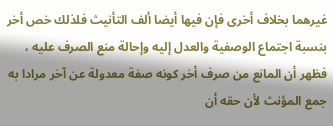غيرهما بخلاف أخرى فإن فيها أيضا ألف التأنيث فلذلك خص أخر بنسبة اجتماع الوصفية والعدل إليه وإحالة منع الصرف عليه ، فظهر أن المانع من صرف أخر كونه صفة معدولة عن آخر مرادا به جمع المؤنث لأن حقه أن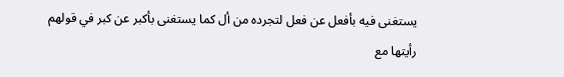يستغنى فيه بأفعل عن فعل لتجرده من أل كما يستغنى بأكبر عن كبر في قولهم رأيتها مع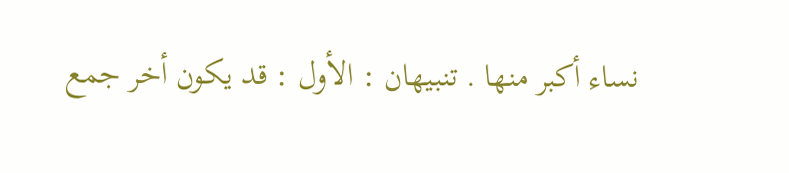نساء أكبر منها . تنبيهان : الأول : قد يكون أخر جمع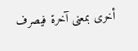أخرى بمعنى آخرة فيصرف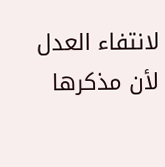لانتفاء العدل لأن مذكرها